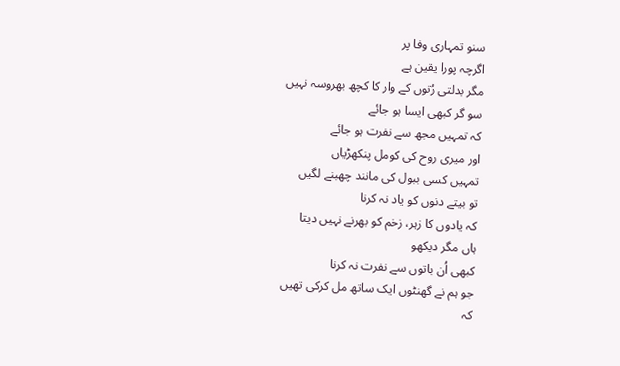سنو تمہاری وفا پر
اگرچہ پورا یقین ہے
مگر بدلتی رُتوں کے وار کا کچھ بھروسہ نہیں
سو گر کبھی ایسا ہو جائے
کہ تمہیں مجھ سے نفرت ہو جائے
اور میری روح کی کومل پنکھڑیاں
تمہیں کسی ببول کی مانند چھبنے لگیں
تو بیتے دنوں کو یاد نہ کرنا
کہ یادوں کا زہر، زخم کو بھرنے نہیں دیتا
ہاں مگر دیکھو
کبھی اُن باتوں سے نفرت نہ کرنا
جو ہم نے گھنٹوں ایک ساتھ مل کرکی تھیں
کہ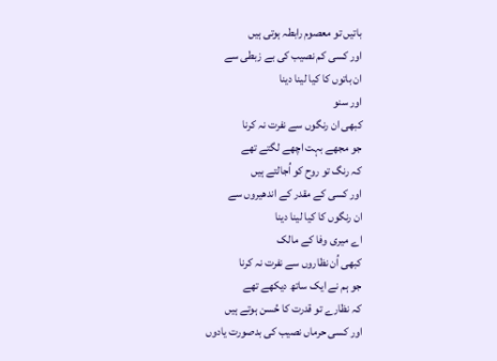باتیں تو معصوم رابطہ ہوتی ہیں
اور کسی کم نصیب کی بے زبطی سے
ان باتوں کا کیا لینا دینا
اور سنو
کبھی ان رنگوں سے نفرت نہ کرنا
جو مجھے بہت اچھے لگتے تھے
کہ رنگ تو روح کو اُجالتے ہیں
اور کسی کے مقدر کے اندھیروں سے
ان رنگوں کا کیا لینا دینا
اے میری وفا کے مالک
کبھی اُن نظاروں سے نفرت نہ کرنا
جو ہم نے ایک ساتھ دیکھے تھے
کہ نظارے تو قدرت کا حُسن ہوتے ہیں
اور کسی حرماں نصیب کی بدصورت یادوں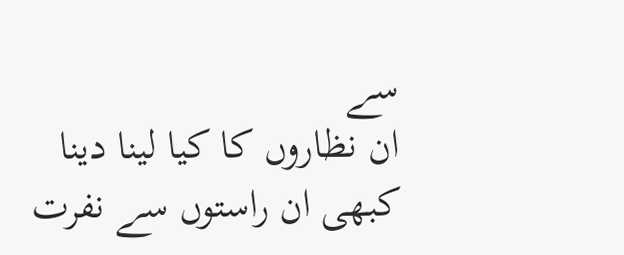سے
ان نظاروں کا کیا لینا دینا
کبھی ان راستوں سے نفرت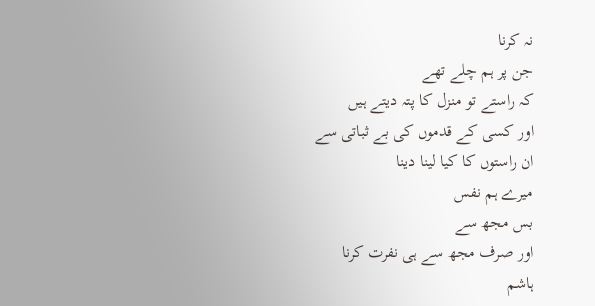نہ کرنا
جن پر ہم چلے تھے
کہ راستے تو منزل کا پتہ دیتے ہیں
اور کسی کے قدموں کی بے ثباتی سے
ان راستوں کا کیا لینا دینا
میرے ہم نفس
بس مجھ سے
اور صرف مجھ سے ہی نفرت کرنا
ہاشم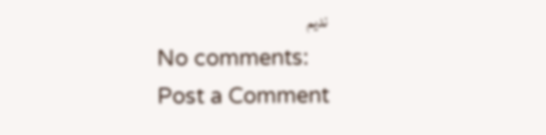ندیم
No comments:
Post a Comment